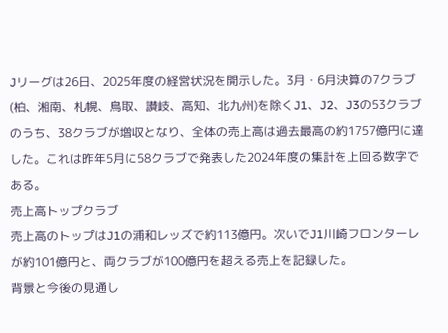Jリーグは26日、2025年度の経営状況を開示した。3月・6月決算の7クラブ(柏、湘南、札幌、鳥取、讃岐、高知、北九州)を除くJ1、J2、J3の53クラブのうち、38クラブが増収となり、全体の売上高は過去最高の約1757億円に達した。これは昨年5月に58クラブで発表した2024年度の集計を上回る数字である。
売上高トップクラブ
売上高のトップはJ1の浦和レッズで約113億円。次いでJ1川崎フロンターレが約101億円と、両クラブが100億円を超える売上を記録した。
背景と今後の見通し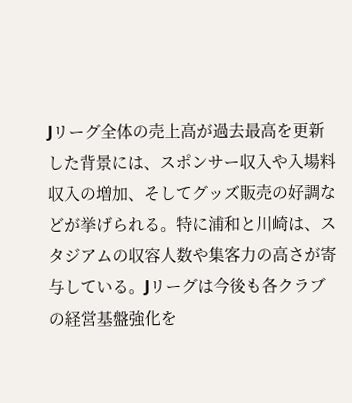Jリーグ全体の売上高が過去最高を更新した背景には、スポンサー収入や入場料収入の増加、そしてグッズ販売の好調などが挙げられる。特に浦和と川崎は、スタジアムの収容人数や集客力の高さが寄与している。Jリーグは今後も各クラブの経営基盤強化を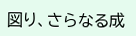図り、さらなる成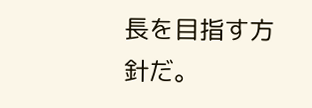長を目指す方針だ。